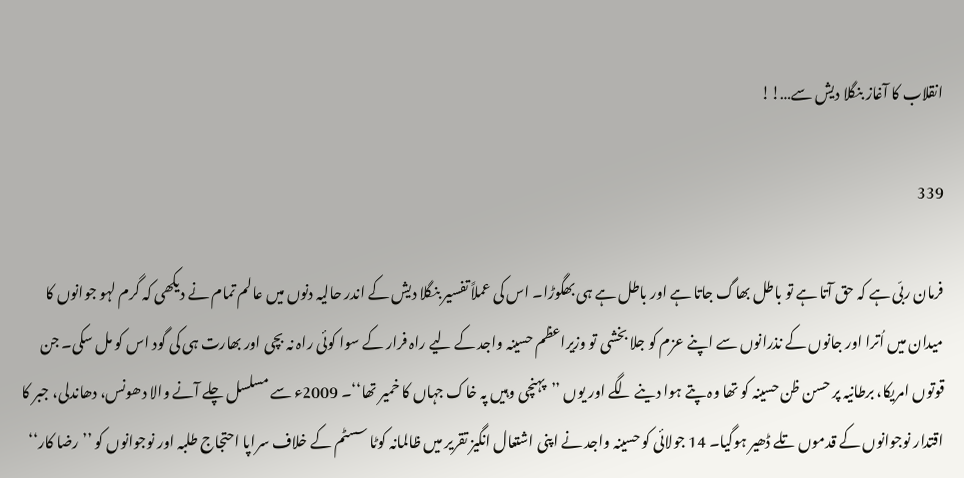انقلاب کا آغاز بنگلا دیش سے…!!

339

فرمان ربّی ہے کہ حق آتا ہے تو باطل بھاگ جاتا ہے اور باطل ہے ہی بھگوڑا۔ اس کی عملاً تفسیر بنگلا دیش کے اندر حالیہ دنوں میں عالم تمام نے دیکھی کہ گرم لہو جوانوں کا میدان میں اُترا اور جانوں کے نذرانوں سے اپنے عزم کو جلا بخشی تو وزیراعظم حسینہ واجد کے لیے راہ فرار کے سوا کوئی راہ نہ بچی اور بھارت ہی کی گود اس کو مل سکی۔ جن قوتوں امریکا، برطانیہ پر حسن ظن حسینہ کو تھا وہ پتے ہوا دینے لگے اور یوں ’’پہنچی وہیں پہ خاک جہاں کا خمیر تھا‘‘۔ 2009ء سے مسلسل چلے آنے والا دھونس، دھاندلی، جبر کا اقتدار نوجوانوں کے قدموں تلے ڈھیر ہوگیا۔ 14 جولائی کو حسینہ واجد نے اپنی اشتعال انگیز تقریر میں ظالمانہ کوٹا سسٹم کے خلاف سراپا احتجاج طلبہ اور نوجوانوں کو ’’رضا کار‘‘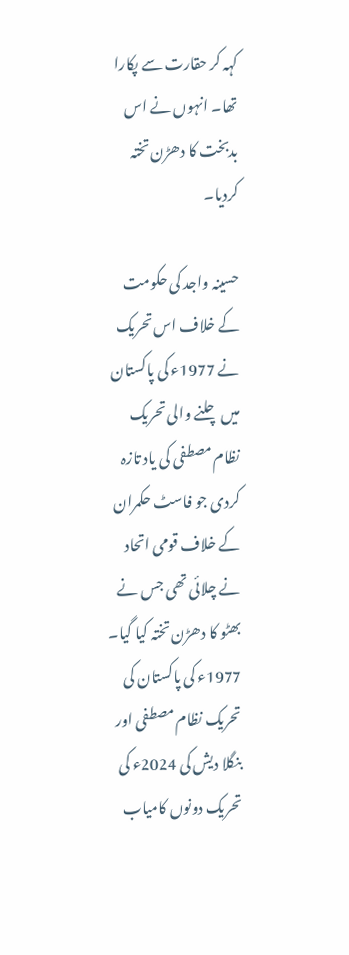کہہ کر حقارت سے پکارا تھا۔ انہوں نے اس بدبخت کا دھڑن تختہ کردیا۔

حسینہ واجد کی حکومت کے خلاف اس تحریک نے 1977ء کی پاکستان میں چلنے والی تحریک نظام مصطفی کی یاد تازہ کردی جو فاسٹ حکمران کے خلاف قومی اتحاد نے چلائی تھی جس نے بھٹو کا دھڑن تختہ کیا گیا۔ 1977ء کی پاکستان کی تحریک نظام مصطفی اور بنگلا دیش کی 2024ء کی تحریک دونوں کامیاب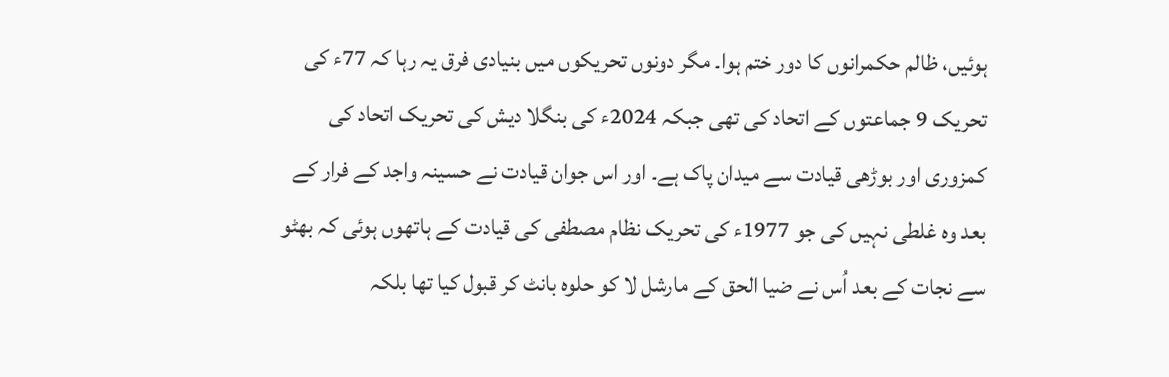ہوئیں، ظالم حکمرانوں کا دور ختم ہوا۔ مگر دونوں تحریکوں میں بنیادی فرق یہ رہا کہ 77ء کی تحریک 9 جماعتوں کے اتحاد کی تھی جبکہ 2024ء کی بنگلا دیش کی تحریک اتحاد کی کمزوری اور بوڑھی قیادت سے میدان پاک ہے۔ اور اس جوان قیادت نے حسینہ واجد کے فرار کے بعد وہ غلطی نہیں کی جو 1977ء کی تحریک نظام مصطفی کی قیادت کے ہاتھوں ہوئی کہ بھٹو سے نجات کے بعد اُس نے ضیا الحق کے مارشل لا کو حلوہ بانٹ کر قبول کیا تھا بلکہ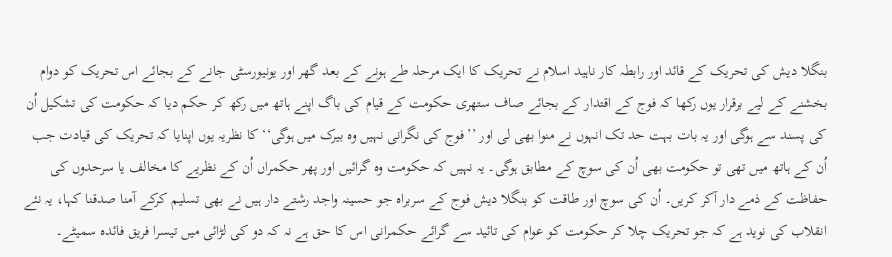بنگلا دیش کی تحریک کے قائد اور رابطہ کار ناہید اسلام نے تحریک کا ایک مرحلہ طے ہونے کے بعد گھر اور یونیورسٹی جانے کے بجائے اس تحریک کو دوام بخشنے کے لیے برقرار یوں رکھا کہ فوج کے اقتدار کے بجائے صاف ستھری حکومت کے قیام کی باگ اپنے ہاتھ میں رکھ کر حکم دیا کہ حکومت کی تشکیل اُن کی پسند سے ہوگی اور یہ بات بہت حد تک انہوں نے منوا بھی لی اور ’’فوج کی نگرانی نہیں وہ بیرک میں ہوگی‘‘ کا نظریہ یوں اپنایا کہ تحریک کی قیادت جب اُن کے ہاتھ میں تھی تو حکومت بھی اُن کی سوچ کے مطابق ہوگی۔ یہ نہیں کہ حکومت وہ گرائیں اور پھر حکمراں اُن کے نظریے کا مخالف یا سرحدوں کی حفاظت کے ذمے دار آکر کریں۔ اُن کی سوچ اور طاقت کو بنگلا دیش فوج کے سربراہ جو حسینہ واجد رشتے دار ہیں نے بھی تسلیم کرکے آمنا صدقنا کہا، یہ نئے انقلاب کی نوید ہے کہ جو تحریک چلا کر حکومت کو عوام کی تائید سے گرائے حکمرانی اس کا حق ہے نہ کہ دو کی لڑائی میں تیسرا فریق فائدہ سمیٹے۔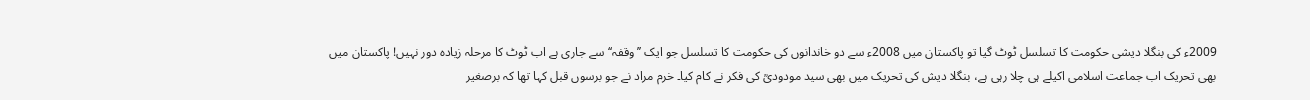2009ء کی بنگلا دیشی حکومت کا تسلسل ٹوٹ گیا تو پاکستان میں 2008ء سے دو خاندانوں کی حکومت کا تسلسل جو ایک ’’وقفہ‘‘ سے جاری ہے اب ٹوٹ کا مرحلہ زیادہ دور نہیں! پاکستان میں بھی تحریک اب جماعت اسلامی اکیلے ہی چلا رہی ہے، بنگلا دیش کی تحریک میں بھی سید مودودیؒ کی فکر نے کام کیا۔ خرم مراد نے جو برسوں قبل کہا تھا کہ برصغیر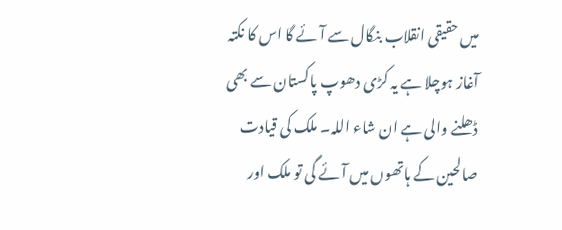میں حقیقی انقلاب بنگال سے آئے گا اس کا نکتہ آغاز ہوچلا ہے یہ کڑی دھوپ پاکستان سے بھی ڈھلنے والی ہے ان شاء اللہ۔ ملک کی قیادت صالحین کے ہاتھوں میں آئے گی تو ملک اور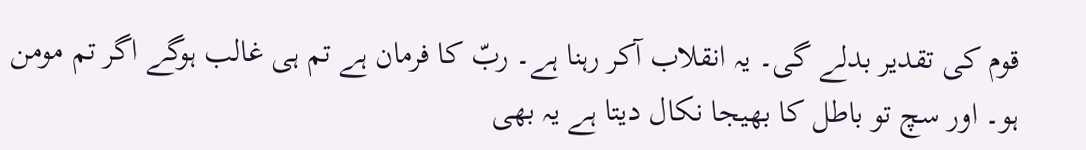قوم کی تقدیر بدلے گی۔ یہ انقلاب آکر رہنا ہے۔ ربّ کا فرمان ہے تم ہی غالب ہوگے اگر تم مومن ہو۔ اور سچ تو باطل کا بھیجا نکال دیتا ہے یہ بھی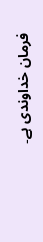فرمان خداوندی ہے۔